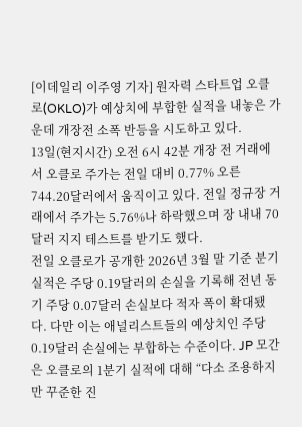[이데일리 이주영 기자] 원자력 스타트업 오클로(OKLO)가 예상치에 부합한 실적을 내놓은 가운데 개장전 소폭 반등을 시도하고 있다.
13일(현지시간) 오전 6시 42분 개장 전 거래에서 오클로 주가는 전일 대비 0.77% 오른 744.20달러에서 움직이고 있다. 전일 정규장 거래에서 주가는 5.76%나 하락했으며 장 내내 70달러 지지 테스트를 받기도 했다.
전일 오클로가 공개한 2026년 3월 말 기준 분기 실적은 주당 0.19달러의 손실을 기록해 전년 동기 주당 0.07달러 손실보다 적자 폭이 확대됐다. 다만 이는 애널리스트들의 예상치인 주당 0.19달러 손실에는 부합하는 수준이다. JP 모간은 오클로의 1분기 실적에 대해 “다소 조용하지만 꾸준한 진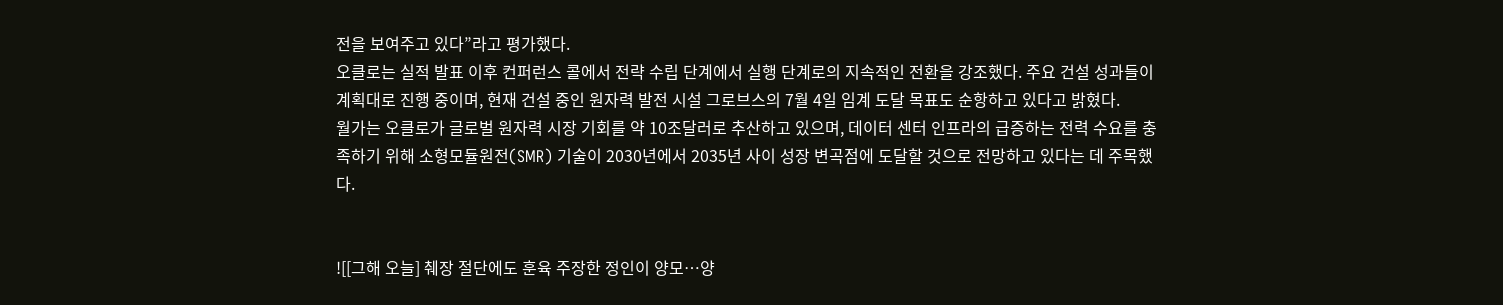전을 보여주고 있다”라고 평가했다.
오클로는 실적 발표 이후 컨퍼런스 콜에서 전략 수립 단계에서 실행 단계로의 지속적인 전환을 강조했다. 주요 건설 성과들이 계획대로 진행 중이며, 현재 건설 중인 원자력 발전 시설 그로브스의 7월 4일 임계 도달 목표도 순항하고 있다고 밝혔다.
월가는 오클로가 글로벌 원자력 시장 기회를 약 10조달러로 추산하고 있으며, 데이터 센터 인프라의 급증하는 전력 수요를 충족하기 위해 소형모듈원전(SMR) 기술이 2030년에서 2035년 사이 성장 변곡점에 도달할 것으로 전망하고 있다는 데 주목했다.


![[그해 오늘] 췌장 절단에도 훈육 주장한 정인이 양모…양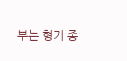부는 형기 종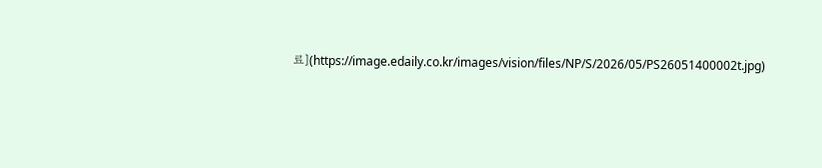료](https://image.edaily.co.kr/images/vision/files/NP/S/2026/05/PS26051400002t.jpg)